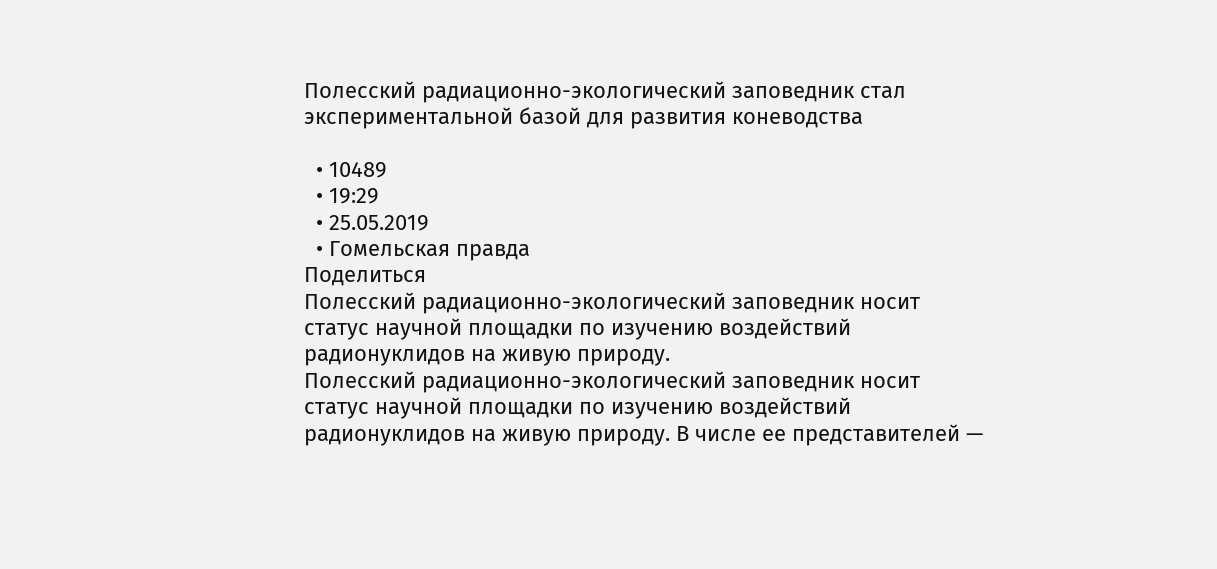Полесский радиационно-экологический заповедник стал экспериментальной базой для развития коневодства

  • 10489
  • 19:29
  • 25.05.2019
  • Гомельская правда
Поделиться
Полесский радиационно-экологический заповедник носит статус научной площадки по изучению воздействий радионуклидов на живую природу.
Полесский радиационно-экологический заповедник носит статус научной площадки по изучению воздействий радионуклидов на живую природу. В числе ее представителей —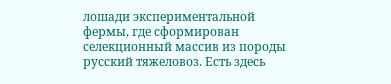лошади экспериментальной фермы, где сформирован селекционный массив из породы русский тяжеловоз. Есть здесь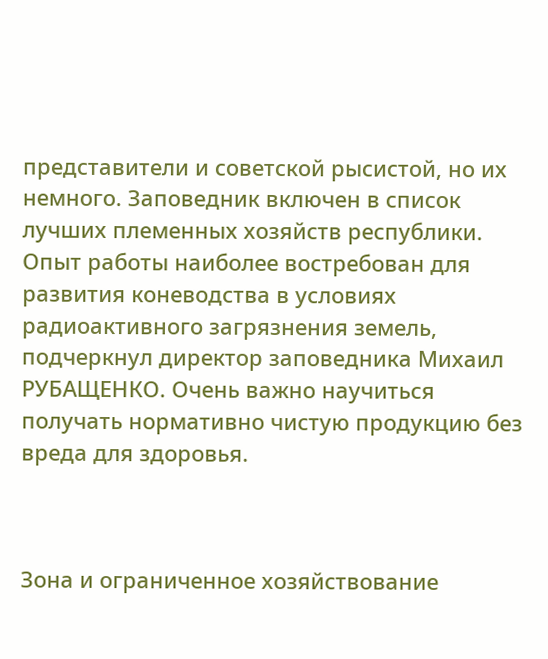представители и советской рысистой, но их немного. Заповедник включен в список лучших племенных хозяйств республики. Опыт работы наиболее востребован для развития коневодства в условиях радиоактивного загрязнения земель, подчеркнул директор заповедника Михаил РУБАЩЕНКО. Очень важно научиться получать нормативно чистую продукцию без вреда для здоровья.



Зона и ограниченное хозяйствование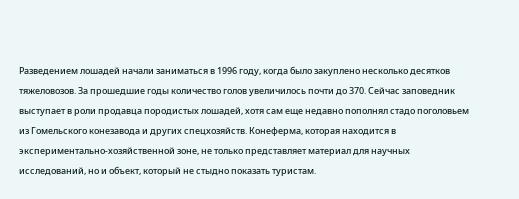Разведением лошадей начали заниматься в 1996 году, когда было закуплено несколько десятков тяжеловозов. За прошедшие годы количество голов увеличилось почти до 370. Сейчас заповедник выступает в роли продавца породистых лошадей, хотя сам еще недавно пополнял стадо поголовьем из Гомельского конезавода и других спецхозяйств. Конеферма, которая находится в экспериментально-хозяйственной зоне, не только представляет материал для научных исследований, но и объект, который не стыдно показать туристам.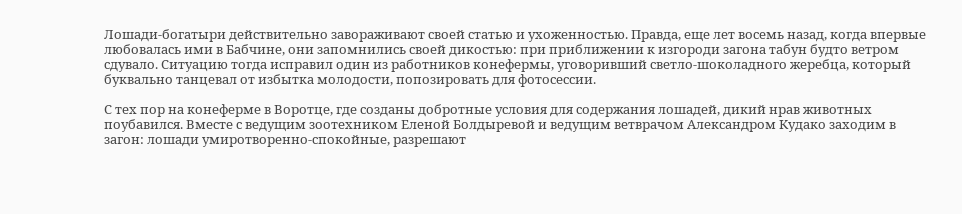Лошади-богатыри действительно завораживают своей статью и ухоженностью. Правда, еще лет восемь назад, когда впервые любовалась ими в Бабчине, они запомнились своей дикостью: при приближении к изгороди загона табун будто ветром сдувало. Ситуацию тогда исправил один из работников конефермы, уговоривший светло-шоколадного жеребца, который буквально танцевал от избытка молодости, попозировать для фотосессии.

С тех пор на конеферме в Воротце, где созданы добротные условия для содержания лошадей, дикий нрав животных поубавился. Вместе с ведущим зоотехником Еленой Болдыревой и ведущим ветврачом Александром Кудако заходим в загон: лошади умиротворенно-спокойные, разрешают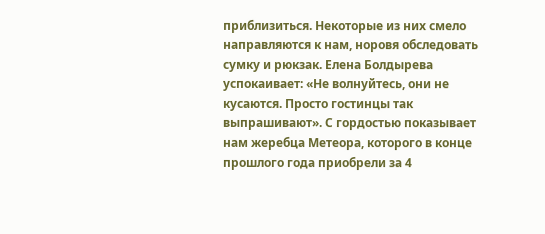приблизиться. Некоторые из них смело направляются к нам, норовя обследовать сумку и рюкзак. Елена Болдырева успокаивает: «Не волнуйтесь, они не кусаются. Просто гостинцы так выпрашивают». С гордостью показывает нам жеребца Метеора, которого в конце прошлого года приобрели за 4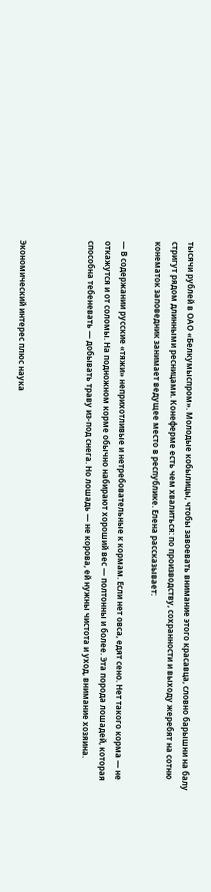тысячи рублей в ОАО «Белкумыспром». Молодые кобылицы, чтобы завоевать внимание этого красавца, словно барышни на балу стригут рядом длинными ресницами. Конеферме есть чем хвалиться: по производству, сохранности и выходу жеребят на сотню конематок заповедник занимает ведущее место в республике. Елена рассказывает:

— В содержании русские «тяжи» неприхотливые и нетребовательные к кормам. Если нет овса, едят сено. Нет такого корма — не откажутся и от соломы. На подножном корме обычно набирают хороший вес — полтонны и более. Эта порода лошадей, которая способна тебеневать — добывать траву из-под снега. Но лошадь — не корова, ей нужны чистота и уход, внимание хозяина.



Экономический интерес плюс наука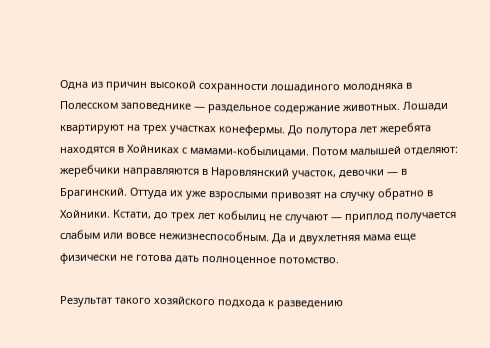Одна из причин высокой сохранности лошадиного молодняка в Полесском заповеднике — раздельное содержание животных. Лошади квартируют на трех участках конефермы. До полутора лет жеребята находятся в Хойниках с мамами-кобылицами. Потом малышей отделяют: жеребчики направляются в Наровлянский участок, девочки — в Брагинский. Оттуда их уже взрослыми привозят на случку обратно в Хойники. Кстати, до трех лет кобылиц не случают — приплод получается слабым или вовсе нежизнеспособным. Да и двухлетняя мама еще физически не готова дать полноценное потомство.

Результат такого хозяйского подхода к разведению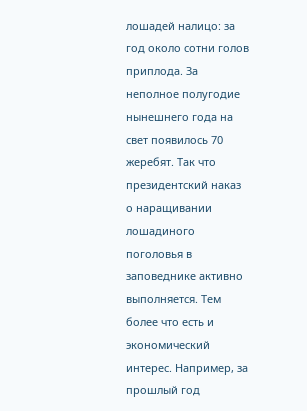лошадей налицо: за год около сотни голов приплода. За неполное полугодие нынешнего года на свет появилось 70 жеребят. Так что президентский наказ о наращивании лошадиного поголовья в заповеднике активно выполняется. Тем более что есть и экономический интерес. Например, за прошлый год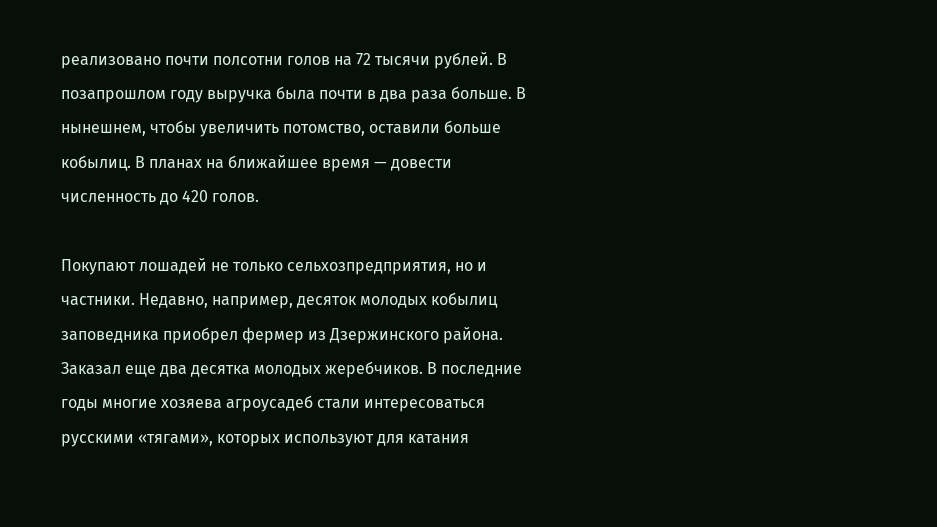реализовано почти полсотни голов на 72 тысячи рублей. В позапрошлом году выручка была почти в два раза больше. В нынешнем, чтобы увеличить потомство, оставили больше кобылиц. В планах на ближайшее время — довести численность до 420 голов.

Покупают лошадей не только сельхозпредприятия, но и частники. Недавно, например, десяток молодых кобылиц заповедника приобрел фермер из Дзержинского района. Заказал еще два десятка молодых жеребчиков. В последние годы многие хозяева агроусадеб стали интересоваться русскими «тягами», которых используют для катания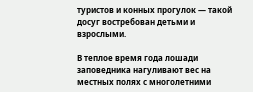туристов и конных прогулок — такой досуг востребован детьми и взрослыми.

В теплое время года лошади заповедника нагуливают вес на местных полях с многолетними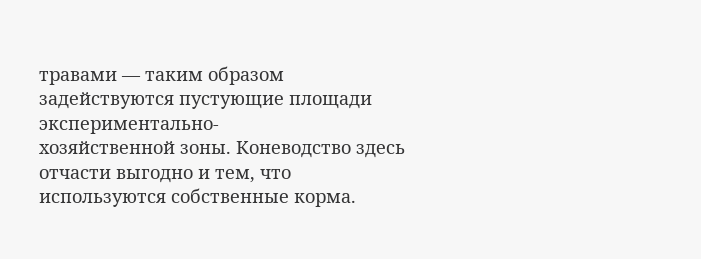травами — таким образом задействуются пустующие площади экспериментально-
хозяйственной зоны. Коневодство здесь отчасти выгодно и тем, что используются собственные корма.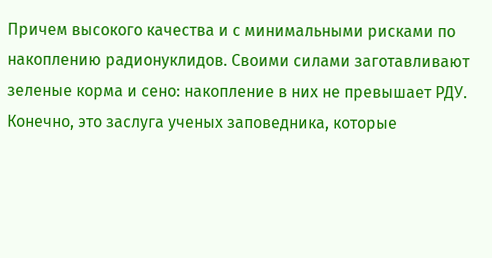Причем высокого качества и с минимальными рисками по накоплению радионуклидов. Своими силами заготавливают зеленые корма и сено: накопление в них не превышает РДУ. Конечно, это заслуга ученых заповедника, которые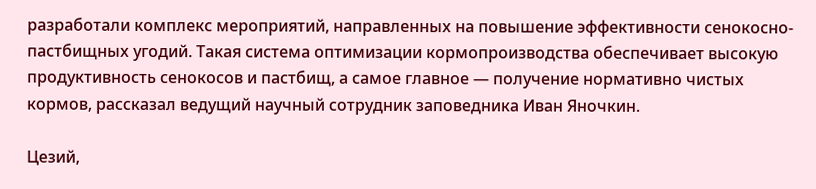разработали комплекс мероприятий, направленных на повышение эффективности сенокосно-пастбищных угодий. Такая система оптимизации кормопроизводства обеспечивает высокую продуктивность сенокосов и пастбищ, а самое главное — получение нормативно чистых кормов, рассказал ведущий научный сотрудник заповедника Иван Яночкин.

Цезий,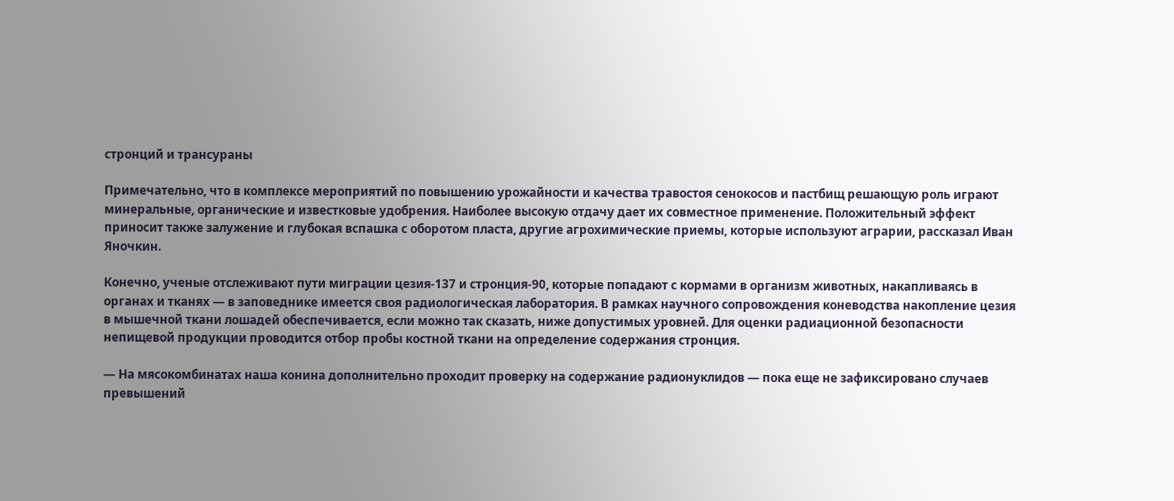стронций и трансураны

Примечательно, что в комплексе мероприятий по повышению урожайности и качества травостоя сенокосов и пастбищ решающую роль играют минеральные, органические и известковые удобрения. Наиболее высокую отдачу дает их совместное применение. Положительный эффект приносит также залужение и глубокая вспашка с оборотом пласта, другие агрохимические приемы, которые используют аграрии, рассказал Иван Яночкин.

Конечно, ученые отслеживают пути миграции цезия-137 и стронция-90, которые попадают с кормами в организм животных, накапливаясь в органах и тканях — в заповеднике имеется своя радиологическая лаборатория. В рамках научного сопровождения коневодства накопление цезия в мышечной ткани лошадей обеспечивается, если можно так сказать, ниже допустимых уровней. Для оценки радиационной безопасности непищевой продукции проводится отбор пробы костной ткани на определение содержания стронция.

— На мясокомбинатах наша конина дополнительно проходит проверку на содержание радионуклидов — пока еще не зафиксировано случаев превышений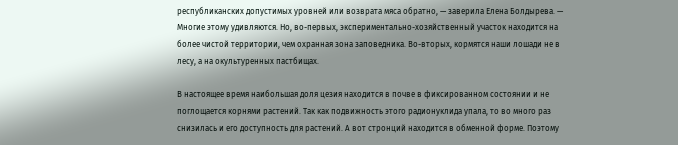республиканских допустимых уровней или возврата мяса обратно, — заверила Елена Болдырева. — Многие этому удивляются. Но, во-первых, экспериментально-хозяйственный участок находится на более чистой территории, чем охранная зона заповедника. Во-вторых, кормятся наши лошади не в лесу, а на окультуренных пастбищах.

В настоящее время наибольшая доля цезия находится в почве в фиксированном состоянии и не поглощается корнями растений. Так как подвижность этого радионуклида упала, то во много раз снизилась и его доступность для растений. А вот стронций находится в обменной форме. Поэтому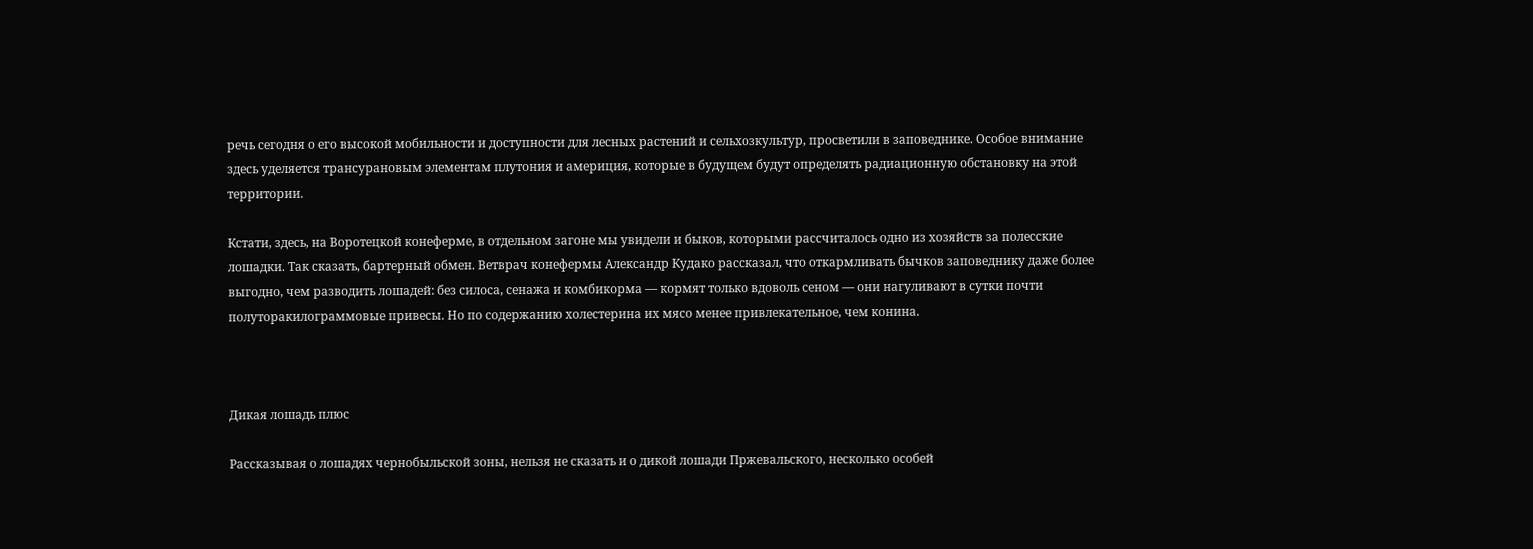речь сегодня о его высокой мобильности и доступности для лесных растений и сельхозкультур, просветили в заповеднике. Особое внимание здесь уделяется трансурановым элементам плутония и америция, которые в будущем будут определять радиационную обстановку на этой территории.

Кстати, здесь, на Воротецкой конеферме, в отдельном загоне мы увидели и быков, которыми рассчиталось одно из хозяйств за полесские лошадки. Так сказать, бартерный обмен. Ветврач конефермы Александр Кудако рассказал, что откармливать бычков заповеднику даже более выгодно, чем разводить лошадей: без силоса, сенажа и комбикорма — кормят только вдоволь сеном — они нагуливают в сутки почти полуторакилограммовые привесы. Но по содержанию холестерина их мясо менее привлекательное, чем конина.



Дикая лошадь плюс

Рассказывая о лошадях чернобыльской зоны, нельзя не сказать и о дикой лошади Пржевальского, несколько особей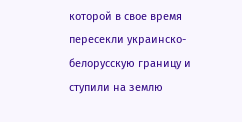которой в свое время пересекли украинско-белорусскую границу и ступили на землю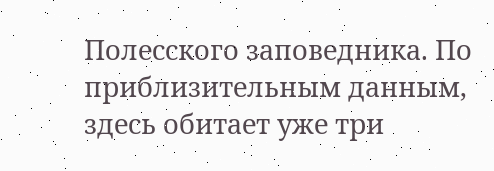Полесского заповедника. По приблизительным данным, здесь обитает уже три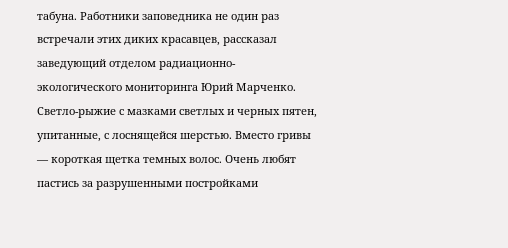табуна. Работники заповедника не один раз встречали этих диких красавцев, рассказал заведующий отделом радиационно-экологического мониторинга Юрий Марченко. Светло-рыжие с мазками светлых и черных пятен, упитанные, с лоснящейся шерстью. Вместо гривы — короткая щетка темных волос. Очень любят пастись за разрушенными постройками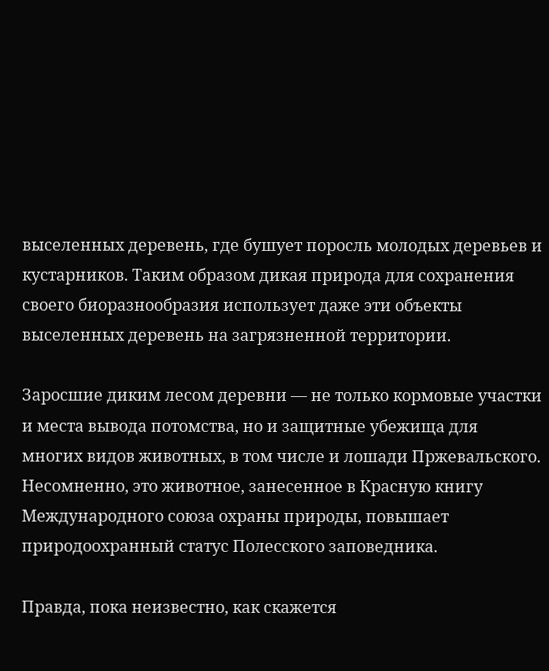выселенных деревень, где бушует поросль молодых деревьев и кустарников. Таким образом дикая природа для сохранения своего биоразнообразия использует даже эти объекты выселенных деревень на загрязненной территории.

Заросшие диким лесом деревни — не только кормовые участки и места вывода потомства, но и защитные убежища для многих видов животных, в том числе и лошади Пржевальского. Несомненно, это животное, занесенное в Красную книгу Международного союза охраны природы, повышает природоохранный статус Полесского заповедника.

Правда, пока неизвестно, как скажется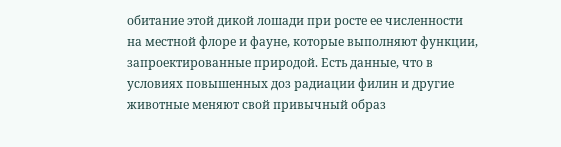обитание этой дикой лошади при росте ее численности на местной флоре и фауне, которые выполняют функции, запроектированные природой. Есть данные, что в условиях повышенных доз радиации филин и другие животные меняют свой привычный образ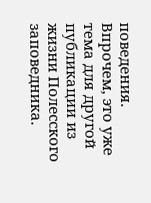поведения. Впрочем, это уже тема для другой публикации из жизни Полесского заповедника.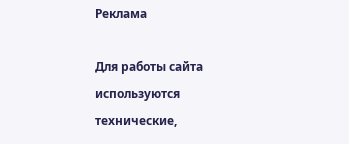Реклама

Для работы сайта используются технические,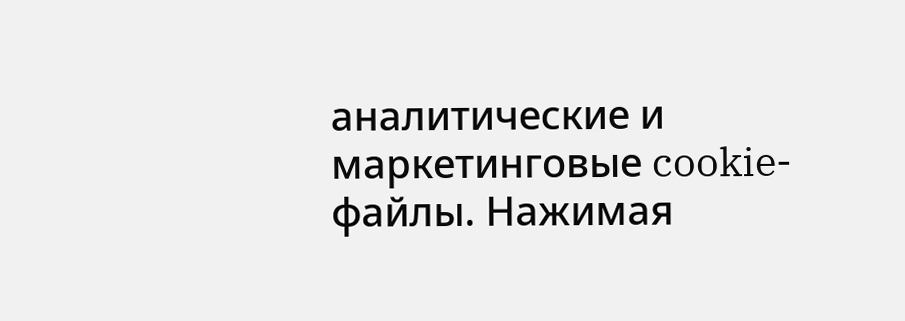аналитические и маркетинговые cookie-файлы. Нажимая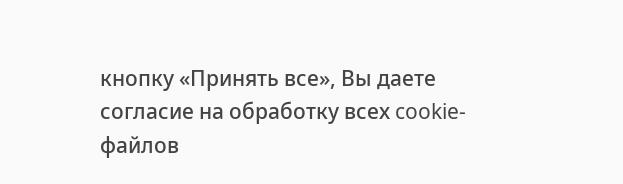кнопку «Принять все», Вы даете согласие на обработку всех cookie-файлов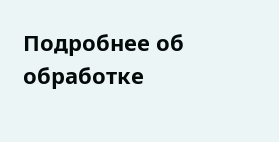Подробнее об обработке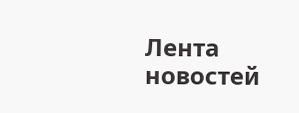Лента новостей